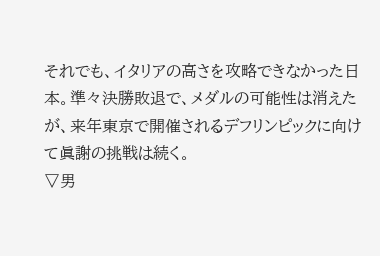それでも、イタリアの高さを攻略できなかった日本。準々決勝敗退で、メダルの可能性は消えたが、来年東京で開催されるデフリンピックに向けて眞謝の挑戦は続く。
▽男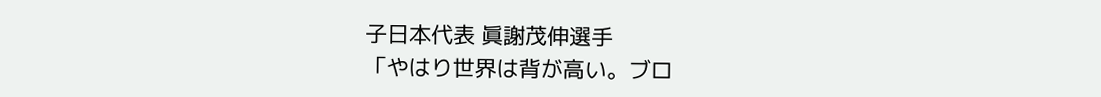子日本代表 眞謝茂伸選手
「やはり世界は背が高い。ブロ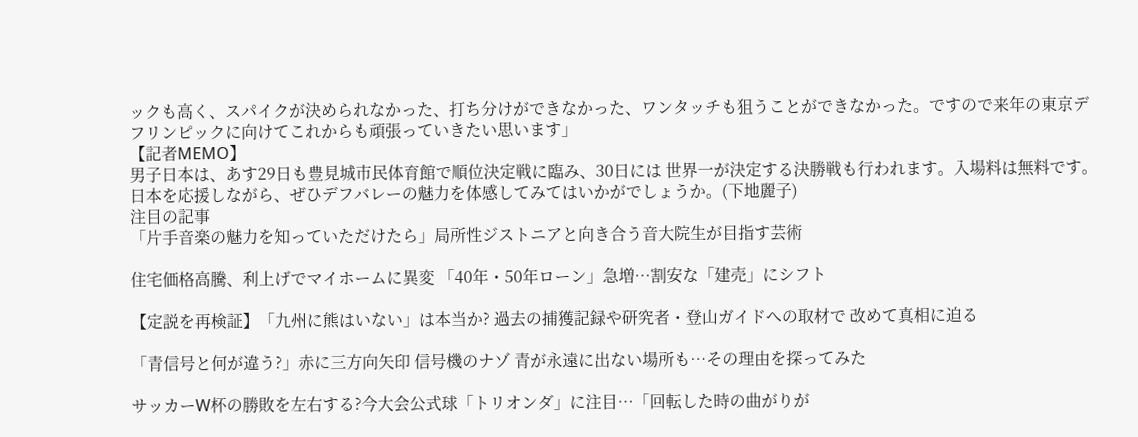ックも高く、スパイクが決められなかった、打ち分けができなかった、ワンタッチも狙うことができなかった。ですので来年の東京デフリンピックに向けてこれからも頑張っていきたい思います」
【記者MEMO】
男子日本は、あす29日も豊見城市民体育館で順位決定戦に臨み、30日には 世界一が決定する決勝戦も行われます。入場料は無料です。日本を応援しながら、ぜひデフバレーの魅力を体感してみてはいかがでしょうか。(下地麗子)
注目の記事
「片手音楽の魅力を知っていただけたら」局所性ジストニアと向き合う音大院生が目指す芸術

住宅価格高騰、利上げでマイホームに異変 「40年・50年ローン」急増…割安な「建売」にシフト

【定説を再検証】「九州に熊はいない」は本当か? 過去の捕獲記録や研究者・登山ガイドへの取材で 改めて真相に迫る

「青信号と何が違う?」赤に三方向矢印 信号機のナゾ 青が永遠に出ない場所も…その理由を探ってみた

サッカーW杯の勝敗を左右する?今大会公式球「トリオンダ」に注目…「回転した時の曲がりが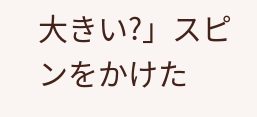大きい?」スピンをかけた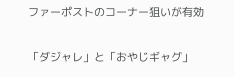ファーポストのコーナー狙いが有効

「ダジャレ」と「おやじギャグ」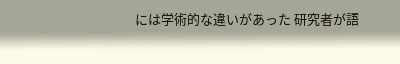には学術的な違いがあった 研究者が語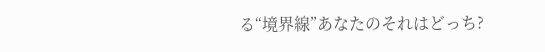る“境界線”あなたのそれはどっち?